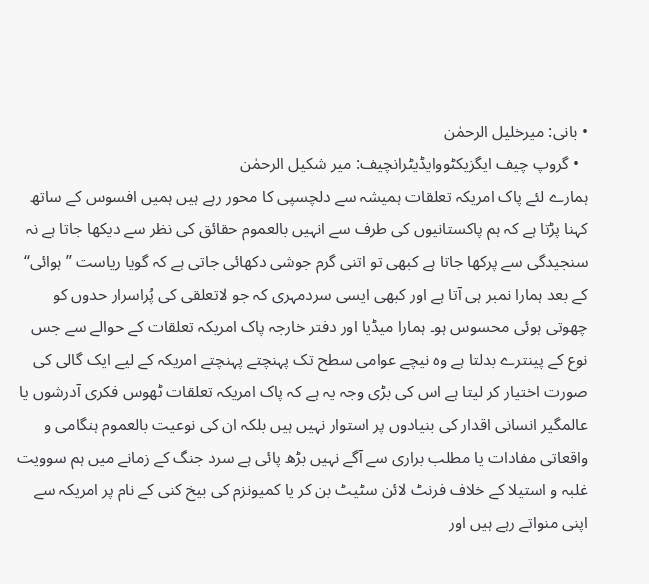• بانی: میرخلیل الرحمٰن
  • گروپ چیف ایگزیکٹووایڈیٹرانچیف: میر شکیل الرحمٰن
ہمارے لئے پاک امریکہ تعلقات ہمیشہ سے دلچسپی کا محور رہے ہیں ہمیں افسوس کے ساتھ کہنا پڑتا ہے کہ ہم پاکستانیوں کی طرف سے انہیں بالعموم حقائق کی نظر سے دیکھا جاتا ہے نہ سنجیدگی سے پرکھا جاتا ہے کبھی تو اتنی گرم جوشی دکھائی جاتی ہے کہ گویا ریاست ’’ہوائی‘‘ کے بعد ہمارا نمبر ہی آتا ہے اور کبھی ایسی سردمہری کہ جو لاتعلقی کی پُراسرار حدوں کو چھوتی ہوئی محسوس ہو۔ ہمارا میڈیا اور دفتر خارجہ پاک امریکہ تعلقات کے حوالے سے جس نوع کے پینترے بدلتا ہے وہ نیچے عوامی سطح تک پہنچتے پہنچتے امریکہ کے لیے ایک گالی کی صورت اختیار کر لیتا ہے اس کی بڑی وجہ یہ ہے کہ پاک امریکہ تعلقات ٹھوس فکری آدرشوں یا عالمگیر انسانی اقدار کی بنیادوں پر استوار نہیں ہیں بلکہ ان کی نوعیت بالعموم ہنگامی و واقعاتی مفادات یا مطلب براری سے آگے نہیں بڑھ پائی ہے سرد جنگ کے زمانے میں ہم سوویت غلبہ و استیلا کے خلاف فرنٹ لائن سٹیٹ بن کر یا کمیونزم کی بیخ کنی کے نام پر امریکہ سے اپنی منواتے رہے ہیں اور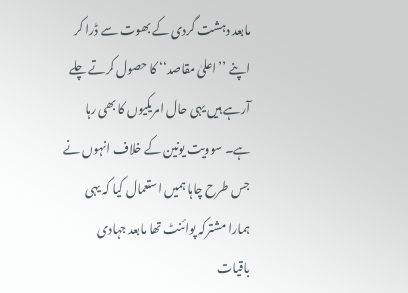مابعد دہشت گردی کے بھوت سے ڈرا کر اپنے ’’اعلیٰ مقاصد‘‘ کا حصول کرتے چلے آرہے ہیں یہی حال امریکیوں کا بھی رہا ہے۔ سوویت یونین کے خلاف انہوں نے جس طرح چاہا ہمیں استعمال کیا کہ یہی ہمارا مشترکہ پوائنٹ تھا مابعد جہادی باقیات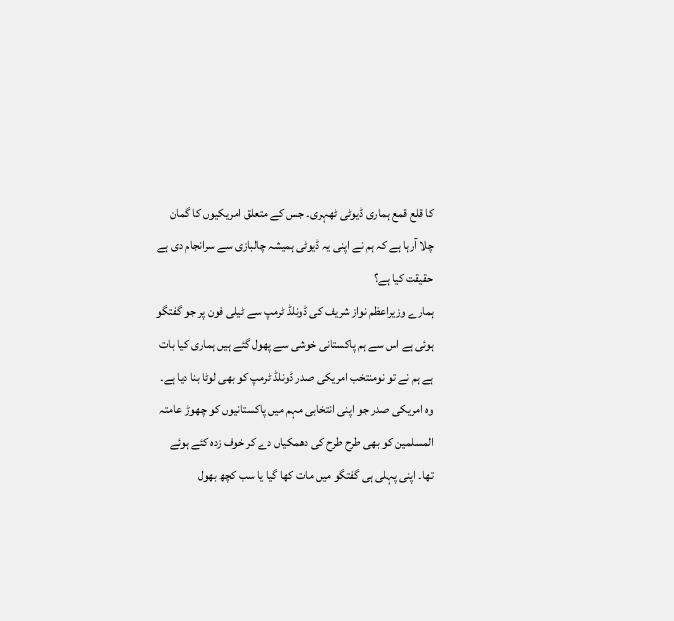کا قلع قمع ہماری ڈیوٹی ٹھہری۔ جس کے متعلق امریکیوں کا گمان چلا آرہا ہے کہ ہم نے اپنی یہ ڈیوٹی ہمیشہ چالبازی سے سرانجام دی ہے حقیقت کیا ہے؟
ہمارے وزیراعظم نواز شریف کی ڈونلڈ ٹرمپ سے ٹیلی فون پر جو گفتگو ہوئی ہے اس سے ہم پاکستانی خوشی سے پھول گئے ہیں ہماری کیا بات ہے ہم نے تو نومنتخب امریکی صدر ڈونلڈ ٹرمپ کو بھی لوٹا بنا دیا ہے۔ وہ امریکی صدر جو اپنی انتخابی مہم میں پاکستانیوں کو چھوڑ عامتہ المسلمین کو بھی طرح طرح کی دھمکیاں دے کر خوف زدہ کئے ہوئے تھا۔ اپنی پہلی ہی گفتگو میں مات کھا گیا یا سب کچھ بھول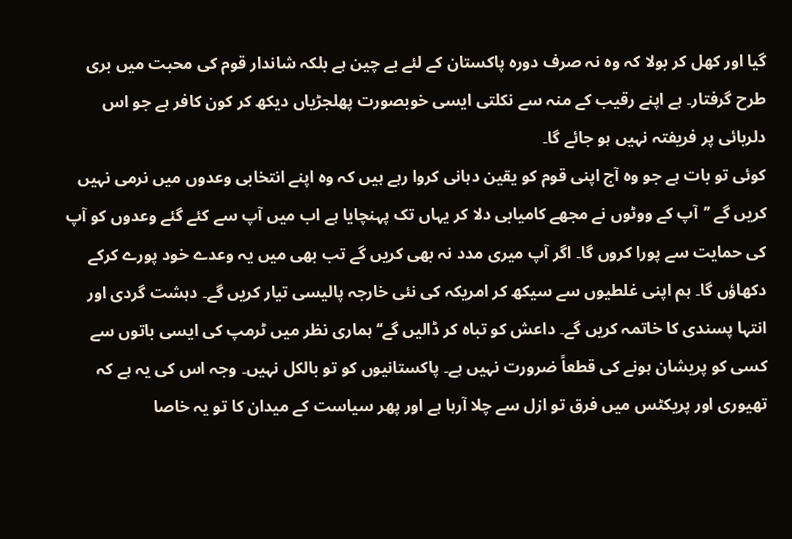گیا اور کھل کر بولا کہ وہ نہ صرف دورہ پاکستان کے لئے بے چین ہے بلکہ شاندار قوم کی محبت میں بری طرح گرفتار۔ ہے اپنے رقیب کے منہ سے نکلتی ایسی خوبصورت پھلجڑیاں دیکھ کر کون کافر ہے جو اس دلربائی پر فریفتہ نہیں ہو جائے گا۔
کوئی تو بات ہے جو وہ آج اپنی قوم کو یقین دہانی کروا رہے ہیں کہ وہ اپنے انتخابی وعدوں میں نرمی نہیں کریں گے ’’آپ کے ووٹوں نے مجھے کامیابی دلا کر یہاں تک پہنچایا ہے اب میں آپ سے کئے گئے وعدوں کو آپ کی حمایت سے پورا کروں گا۔ اگر آپ میری مدد نہ بھی کریں گے تب بھی میں یہ وعدے خود پورے کرکے دکھاؤں گا۔ ہم اپنی غلطیوں سے سیکھ کر امریکہ کی نئی خارجہ پالیسی تیار کریں گے۔ دہشت گردی اور انتہا پسندی کا خاتمہ کریں گے۔ داعش کو تباہ کر ڈالیں گے‘‘ ہماری نظر میں ٹرمپ کی ایسی باتوں سے کسی کو پریشان ہونے کی قطعاً ضرورت نہیں ہے۔ پاکستانیوں کو تو بالکل نہیں۔ وجہ اس کی یہ ہے کہ تھیوری اور پریکٹس میں فرق تو ازل سے چلا آرہا ہے اور پھر سیاست کے میدان کا تو یہ خاصا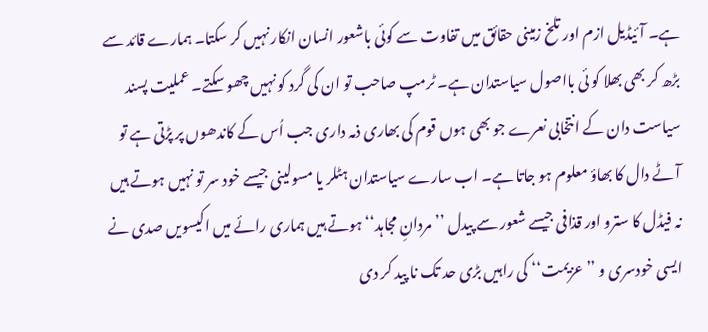ہے۔ آئیڈیل ازم اور تلخ زمینی حقائق میں تفاوت سے کوئی باشعور انسان انکار نہیں کر سکتا۔ ہمارے قائد سے بڑھ کر بھی بھلا کو ئی بااصول سیاستدان ہے۔ ٹرمپ صاحب تو ان کی گرد کو نہیں چھو سکتے۔ عملیت پسند سیاست دان کے انتخابی نعرے جو بھی ہوں قوم کی بھاری ذمہ داری جب اُس کے کاندھوں پر پڑتی ہے تو آٹے دال کا بھاؤ معلوم ہو جاتا ہے۔ اب سارے سیاستدان ہٹلر یا مسولینی جیسے خود سر تو نہیں ہوتے ہیں نہ فیڈل کا سترو اور قذافی جیسے شعور سے پیدل ’’مردانِ مجاہد‘‘ ہوتے ہیں ہماری رائے میں اکیسویں صدی نے ایسی خودسری و ’’عزیمت‘‘ کی راہیں بڑی حد تک نا پید کر دی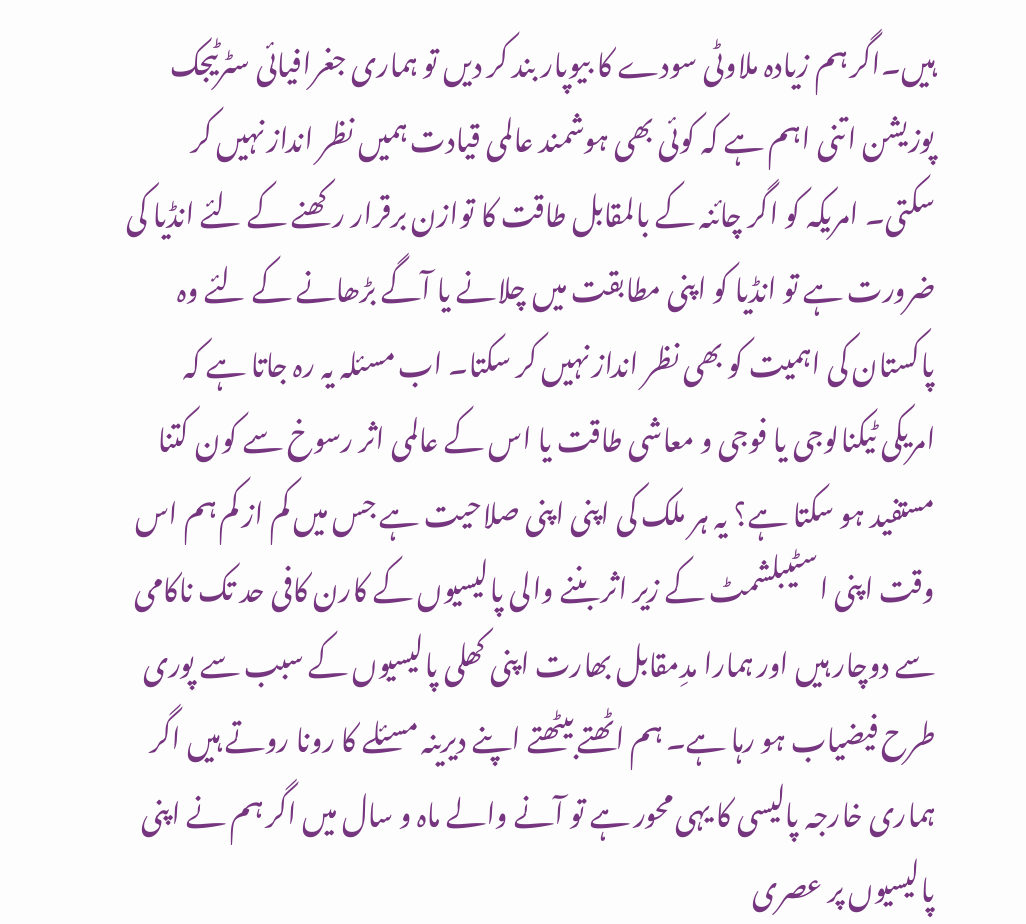ہیں۔اگر ہم زیادہ ملاوٹی سودے کا بیوپار بند کر دیں تو ہماری جغرافیائی سٹرٹیجک پوزیشن اتنی اہم ہے کہ کوئی بھی ہوشمند عالمی قیادت ہمیں نظر انداز نہیں کر سکتی۔ امریکہ کو اگر چائنہ کے بالمقابل طاقت کا توازن برقرار رکھنے کے لئے انڈیا کی ضرورت ہے تو انڈیا کو اپنی مطابقت میں چلانے یا آگے بڑھانے کے لئے وہ پاکستان کی اہمیت کو بھی نظر انداز نہیں کر سکتا۔ اب مسئلہ یہ رہ جاتا ہے کہ امریکی ٹیکنالوجی یا فوجی و معاشی طاقت یا اس کے عالمی اثر رسوخ سے کون کتنا مستفید ہو سکتا ہے؟ یہ ہر ملک کی اپنی اپنی صلاحیت ہے جس میں کم از کم ہم اس وقت اپنی اسٹیبلشمٹ کے زیر اثر بننے والی پالیسیوں کے کارن کافی حد تک ناکامی سے دوچار ہیں اور ہمارا مدِمقابل بھارت اپنی کھلی پالیسیوں کے سبب سے پوری طرح فیضیاب ہو رہا ہے۔ ہم اٹھتے بیٹھتے اپنے دیرینہ مسئلے کا رونا روتے ہیں اگر ہماری خارجہ پالیسی کا یہی محور ہے تو آنے والے ماہ و سال میں اگر ہم نے اپنی پالیسیوں پر عصری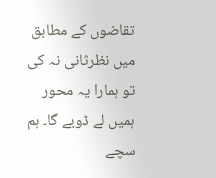تقاضوں کے مطابق میں نظرثانی نہ کی تو ہمارا یہ محور ہمیں لے ڈوبے گا۔ ہم سچے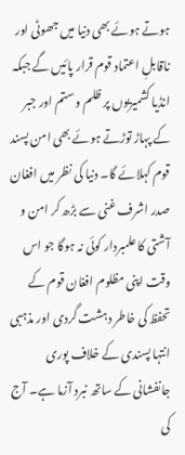ہوتے ہوئے بھی دنیا میں جھوٹی اور ناقابلِ اعتماد قوم قرار پائیں گے جبکہ انڈیا کشمیریوں پر ظلم و ستم اور جبر کے پہاڑ توڑتے ہوئے بھی امن پسند قوم کہلائے گا۔ دنیا کی نظر میں افغان صدر اشرف غنی سے بڑھ کر امن و آشتی کا علمبردار کوئی نہ ہوگا جو اس وقت اپنی مظلوم افغان قوم کے تحفظ کی خاطر دہشت گردی اور مذہبی انتہا پسندی کے خلاف پوری جانفشانی کے ساتھ نبرد آزما ہے۔ آج کی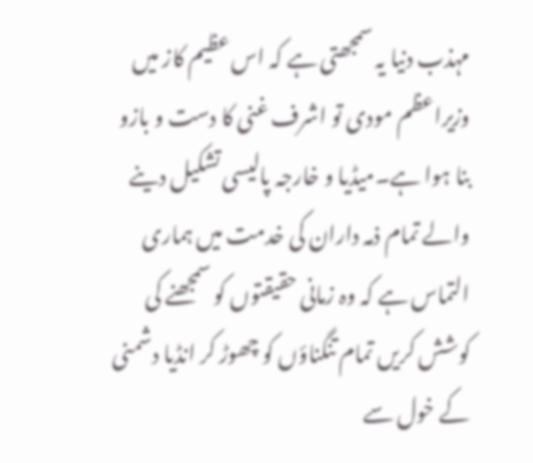مہذب دنیا یہ سمجھتی ہے کہ اس عظیم کاز میں وزیراعظم مودی تو اشرف غنی کا دست و بازو بنا ہوا ہے۔میڈیا و خارجہ پالیسی تشکیل دینے والے تمام ذمہ داران کی خدمت میں ہماری التماس ہے کہ وہ زمانی حقیقتوں کو سمجھنے کی کوشش کریں تمام تنگناؤں کو چھوڑ کر انڈیا دشمنی کے خول سے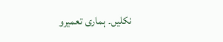نکلیں۔ ہماری تعمیرو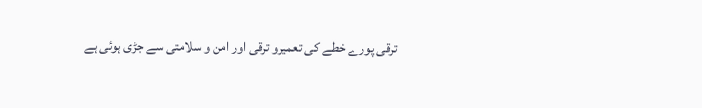ترقی پورے خطے کی تعمیرو ترقی اور امن و سلامتی سے جڑی ہوئی ہے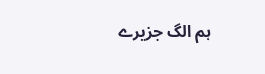ہم الگ جزیرے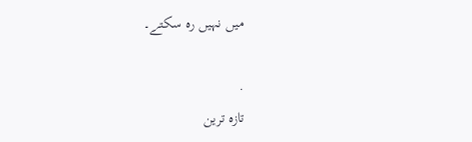میں نہیں رہ سکتے۔

.
تازہ ترین